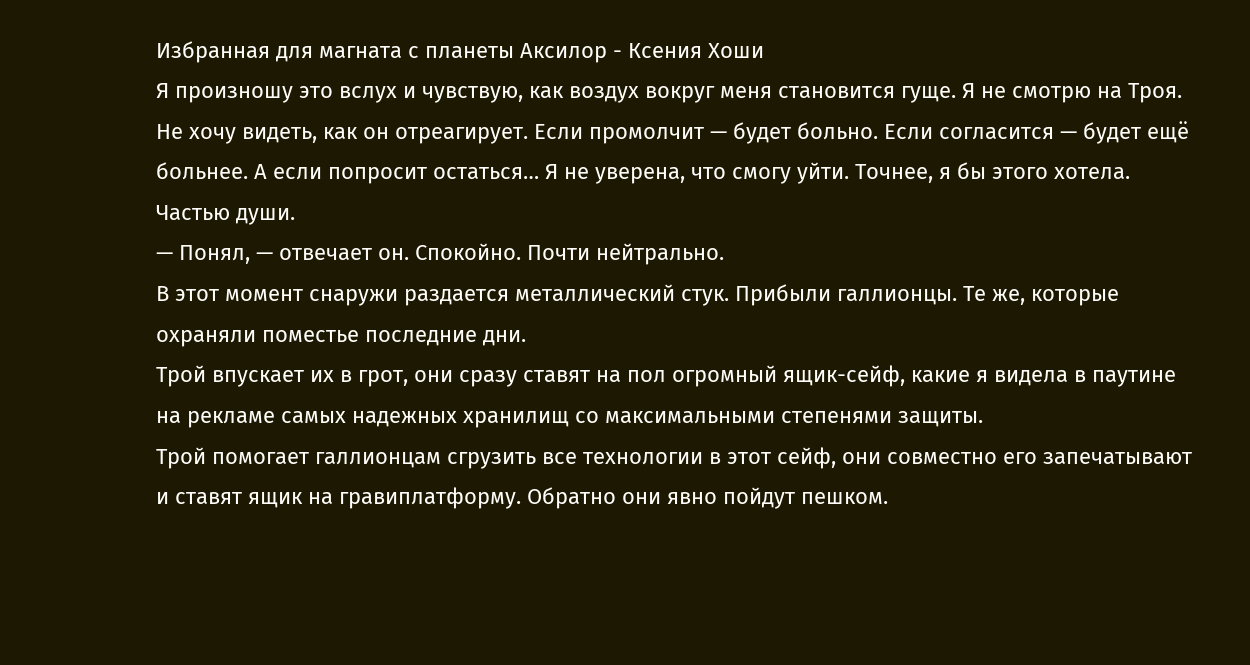Избранная для магната с планеты Аксилор - Ксения Хоши
Я произношу это вслух и чувствую, как воздух вокруг меня становится гуще. Я не смотрю на Троя. Не хочу видеть, как он отреагирует. Если промолчит — будет больно. Если согласится — будет ещё больнее. А если попросит остаться… Я не уверена, что смогу уйти. Точнее, я бы этого хотела. Частью души.
— Понял, — отвечает он. Спокойно. Почти нейтрально.
В этот момент снаружи раздается металлический стук. Прибыли галлионцы. Те же, которые охраняли поместье последние дни.
Трой впускает их в грот, они сразу ставят на пол огромный ящик-сейф, какие я видела в паутине на рекламе самых надежных хранилищ со максимальными степенями защиты.
Трой помогает галлионцам сгрузить все технологии в этот сейф, они совместно его запечатывают и ставят ящик на гравиплатформу. Обратно они явно пойдут пешком.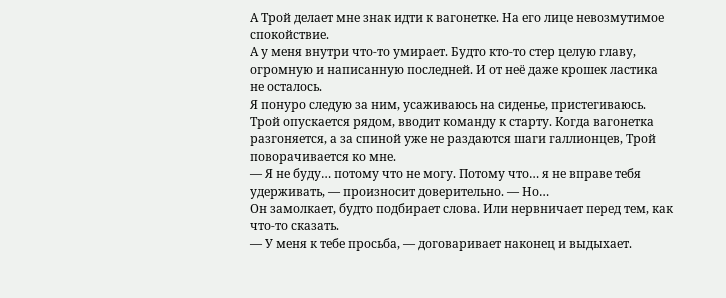А Трой делает мне знак идти к вагонетке. На его лице невозмутимое спокойствие.
А у меня внутри что-то умирает. Будто кто-то стер целую главу, огромную и написанную последней. И от неё даже крошек ластика не осталось.
Я понуро следую за ним, усаживаюсь на сиденье, пристегиваюсь. Трой опускается рядом, вводит команду к старту. Когда вагонетка разгоняется, а за спиной уже не раздаются шаги галлионцев, Трой поворачивается ко мне.
— Я не буду… потому что не могу. Потому что… я не вправе тебя удерживать, — произносит доверительно. — Но…
Он замолкает, будто подбирает слова. Или нервничает перед тем, как что-то сказать.
— У меня к тебе просьба, — договаривает наконец и выдыхает.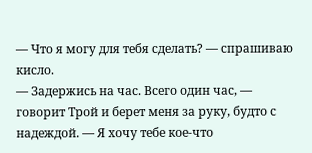— Что я могу для тебя сделать? — спрашиваю кисло.
— Задержись на час. Всего один час, — говорит Трой и берет меня за руку, будто с надеждой. — Я хочу тебе кое-что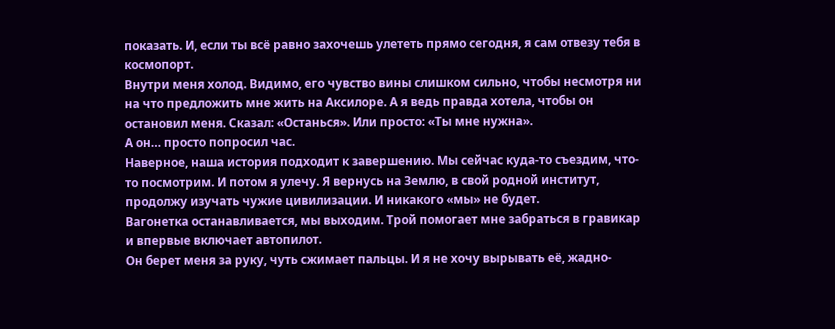показать. И, если ты всё равно захочешь улететь прямо сегодня, я сам отвезу тебя в космопорт.
Внутри меня холод. Видимо, его чувство вины слишком сильно, чтобы несмотря ни на что предложить мне жить на Аксилоре. А я ведь правда хотела, чтобы он остановил меня. Сказал: «Останься». Или просто: «Ты мне нужна».
А он… просто попросил час.
Наверное, наша история подходит к завершению. Мы сейчас куда-то съездим, что-то посмотрим. И потом я улечу. Я вернусь на Землю, в свой родной институт, продолжу изучать чужие цивилизации. И никакого «мы» не будет.
Вагонетка останавливается, мы выходим. Трой помогает мне забраться в гравикар и впервые включает автопилот.
Он берет меня за руку, чуть сжимает пальцы. И я не хочу вырывать её, жадно-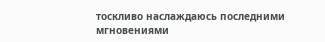тоскливо наслаждаюсь последними мгновениями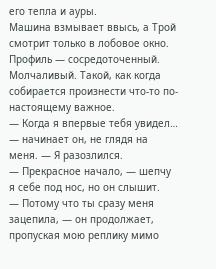его тепла и ауры.
Машина взмывает ввысь, а Трой смотрит только в лобовое окно. Профиль — сосредоточенный. Молчаливый. Такой, как когда собирается произнести что-то по-настоящему важное.
— Когда я впервые тебя увидел… — начинает он, не глядя на меня. — Я разозлился.
— Прекрасное начало, — шепчу я себе под нос, но он слышит.
— Потому что ты сразу меня зацепила, — он продолжает, пропуская мою реплику мимо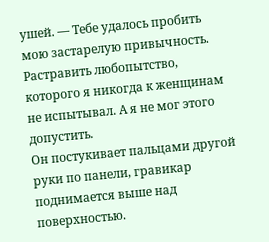ушей. — Тебе удалось пробить мою застарелую привычность. Растравить любопытство, которого я никогда к женщинам не испытывал. А я не мог этого допустить.
Он постукивает пальцами другой руки по панели, гравикар поднимается выше над поверхностью.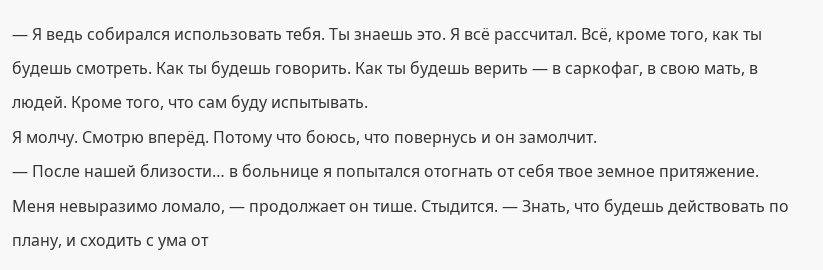— Я ведь собирался использовать тебя. Ты знаешь это. Я всё рассчитал. Всё, кроме того, как ты будешь смотреть. Как ты будешь говорить. Как ты будешь верить — в саркофаг, в свою мать, в людей. Кроме того, что сам буду испытывать.
Я молчу. Смотрю вперёд. Потому что боюсь, что повернусь и он замолчит.
— После нашей близости… в больнице я попытался отогнать от себя твое земное притяжение. Меня невыразимо ломало, — продолжает он тише. Стыдится. — Знать, что будешь действовать по плану, и сходить с ума от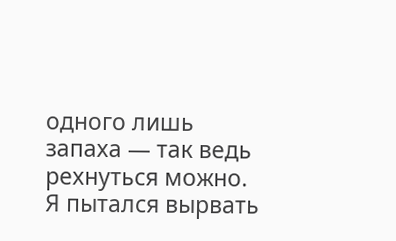одного лишь запаха — так ведь рехнуться можно. Я пытался вырвать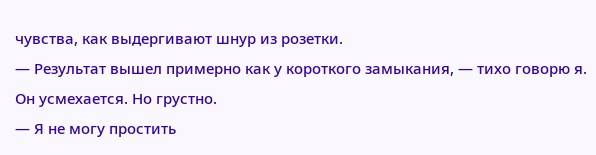чувства, как выдергивают шнур из розетки.
— Результат вышел примерно как у короткого замыкания, — тихо говорю я.
Он усмехается. Но грустно.
— Я не могу простить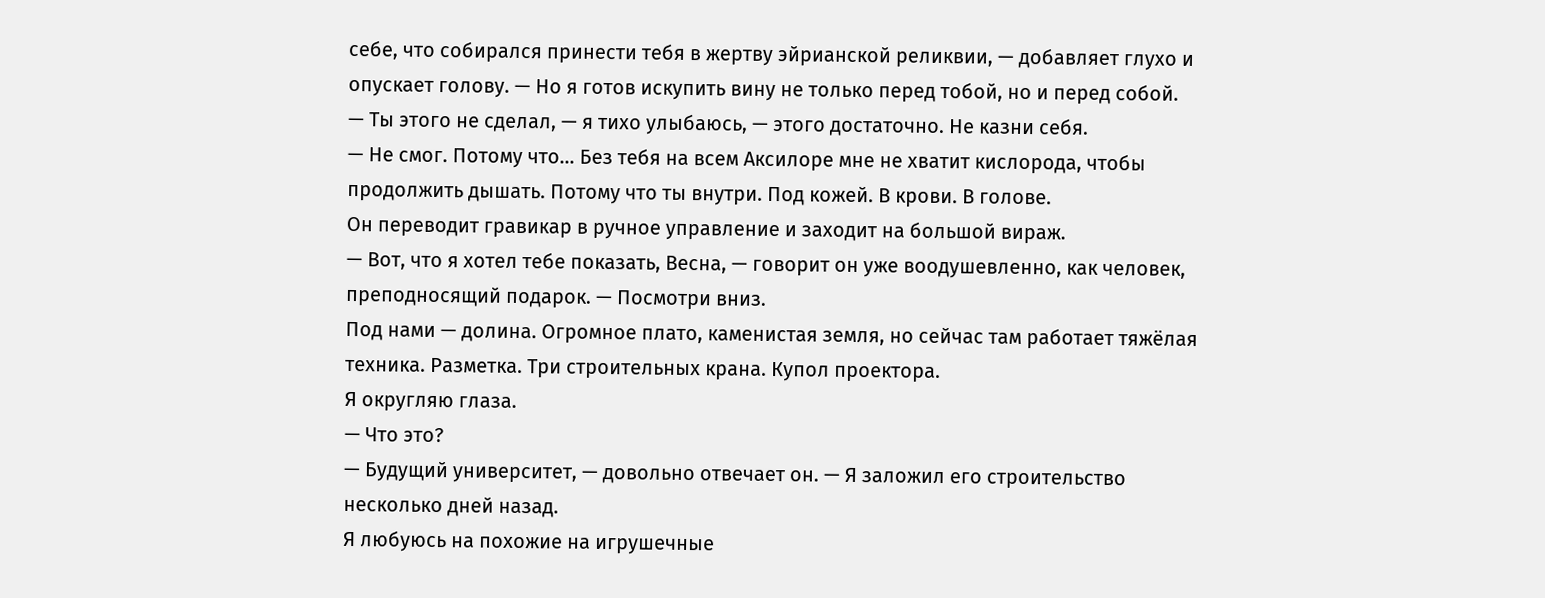себе, что собирался принести тебя в жертву эйрианской реликвии, — добавляет глухо и опускает голову. — Но я готов искупить вину не только перед тобой, но и перед собой.
— Ты этого не сделал, — я тихо улыбаюсь, — этого достаточно. Не казни себя.
— Не смог. Потому что… Без тебя на всем Аксилоре мне не хватит кислорода, чтобы продолжить дышать. Потому что ты внутри. Под кожей. В крови. В голове.
Он переводит гравикар в ручное управление и заходит на большой вираж.
— Вот, что я хотел тебе показать, Весна, — говорит он уже воодушевленно, как человек, преподносящий подарок. — Посмотри вниз.
Под нами — долина. Огромное плато, каменистая земля, но сейчас там работает тяжёлая техника. Разметка. Три строительных крана. Купол проектора.
Я округляю глаза.
— Что это?
— Будущий университет, — довольно отвечает он. — Я заложил его строительство несколько дней назад.
Я любуюсь на похожие на игрушечные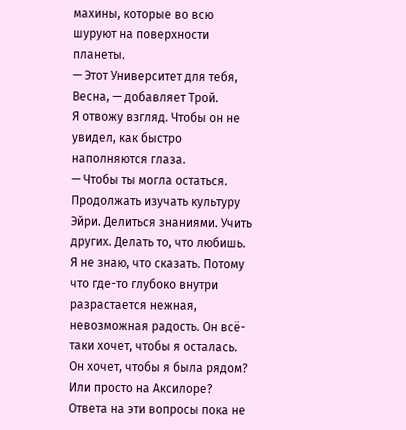махины, которые во всю шуруют на поверхности планеты.
— Этот Университет для тебя, Весна, — добавляет Трой.
Я отвожу взгляд. Чтобы он не увидел, как быстро наполняются глаза.
— Чтобы ты могла остаться. Продолжать изучать культуру Эйри. Делиться знаниями. Учить других. Делать то, что любишь.
Я не знаю, что сказать. Потому что где-то глубоко внутри разрастается нежная, невозможная радость. Он всё-таки хочет, чтобы я осталась. Он хочет, чтобы я была рядом? Или просто на Аксилоре?
Ответа на эти вопросы пока не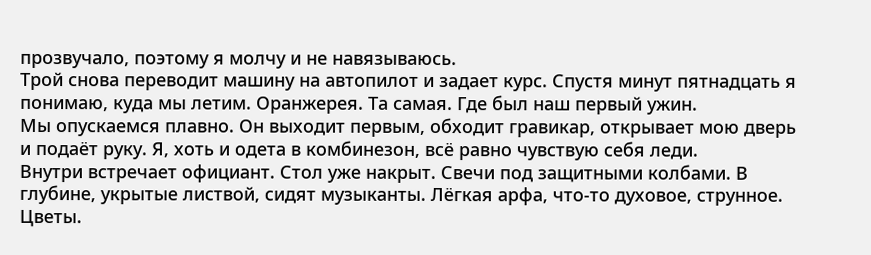прозвучало, поэтому я молчу и не навязываюсь.
Трой снова переводит машину на автопилот и задает курс. Спустя минут пятнадцать я понимаю, куда мы летим. Оранжерея. Та самая. Где был наш первый ужин.
Мы опускаемся плавно. Он выходит первым, обходит гравикар, открывает мою дверь и подаёт руку. Я, хоть и одета в комбинезон, всё равно чувствую себя леди.
Внутри встречает официант. Стол уже накрыт. Свечи под защитными колбами. В глубине, укрытые листвой, сидят музыканты. Лёгкая арфа, что-то духовое, струнное. Цветы.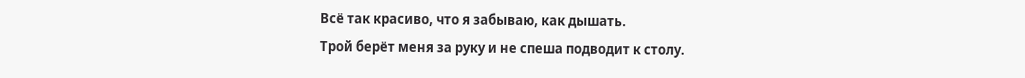Всё так красиво, что я забываю, как дышать.
Трой берёт меня за руку и не спеша подводит к столу.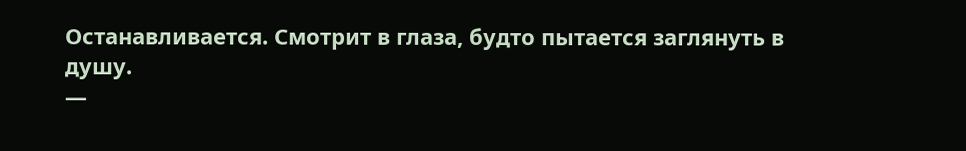Останавливается. Смотрит в глаза, будто пытается заглянуть в душу.
—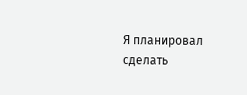Я планировал сделать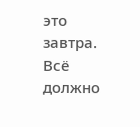это завтра. Всё должно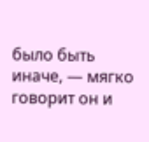было быть иначе, — мягко говорит он и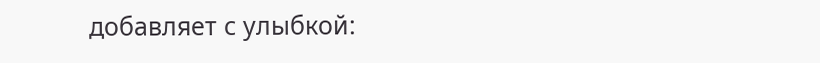добавляет с улыбкой: